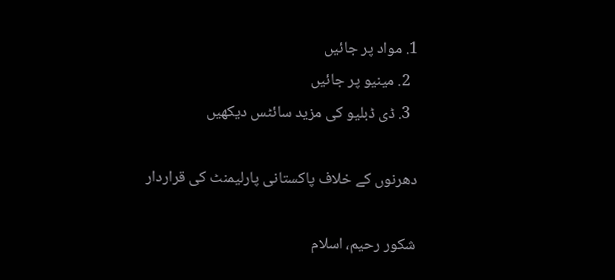1. مواد پر جائیں
  2. مینیو پر جائیں
  3. ڈی ڈبلیو کی مزید سائٹس دیکھیں

دھرنوں کے خلاف پاکستانی پارلیمنٹ کی قراردار

شکور رحیم، اسلام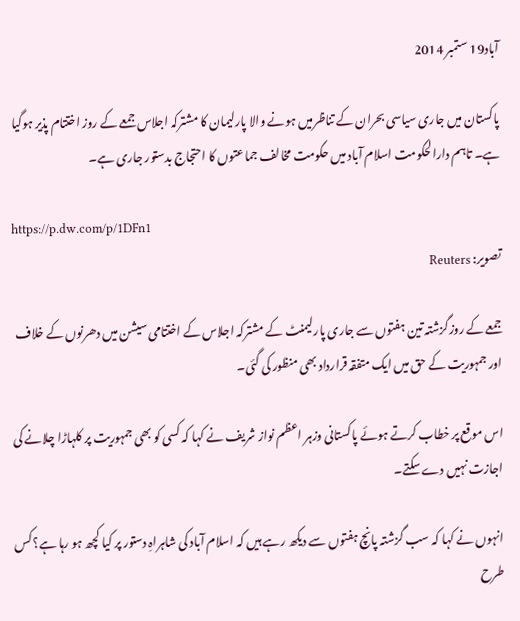آباد19 ستمبر 2014

پاکستان میں جاری سیاسی بحران کے تناظرمیں ہونے والا پارلیمان کا مشترکہ اجلاس جمعے کے روز اختتام پذیر ہوگیا ہے۔ تاہم دارالحکومت اسلام آباد میں حکومت مخالف جماعتوں کا احتجاج بدستور جاری ہے۔

https://p.dw.com/p/1DFn1
تصویر: Reuters

جمعے کے روزگزشتہ تین ہفتوں سے جاری پارلیمنٹ کے مشترکہ اجلاس کے اختتامی سیشن میں دھرنوں کے خلاف اور جمہوریت کے حق میں ایک متفقہ قرارداد بھی منظور کی گئی۔

اس موقع پر خطاب کرتے ہوئے پاکستانی وزہر اعظم نواز شریف نے کہا کہ کسی کو بھی جمہوریت پر کلہاڑا چلانے کی اجازت نہیں دے سکتے۔

انہوں نے کہا کہ سب گزشتہ پانچ ہفتوں سے دیکھ رہے ہیں کہ اسلام آباد کی شاہراہِ دستور پر کیا کچھ ہو رہا ہے؟ کس طرح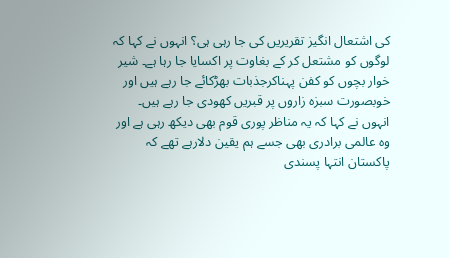کی اشتعال انگیز تقریریں کی جا رہی ہی؟ انہوں نے کہا کہ لوگوں کو مشتعل کر کے بغاوت پر اکسایا جا رہا ہے۔ شیر خوار بچوں کو کفن پہناکرجذبات بھڑکائے جا رہے ہیں اور خوبصورت سبزہ زاروں پر قبریں کھودی جا رہے ہیں۔ انہوں نے کہا کہ یہ مناظر پوری قوم بھی دیکھ رہی ہے اور وہ عالمی برادری بھی جسے ہم یقین دلارہے تھے کہ پاکستان انتہا پسندی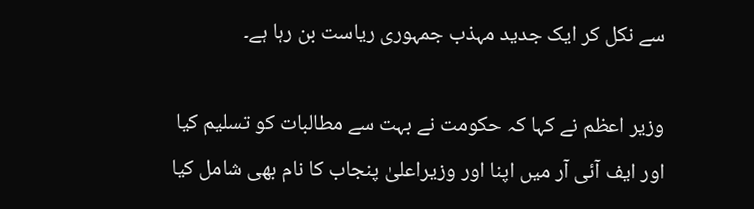سے نکل کر ایک جدید مہذب جمہوری ریاست بن رہا ہے۔

وزیر اعظم نے کہا کہ حکومت نے بہت سے مطالبات کو تسلیم کیا اور ایف آئی آر میں اپنا اور وزیراعلیٰ پنجاب کا نام بھی شامل کیا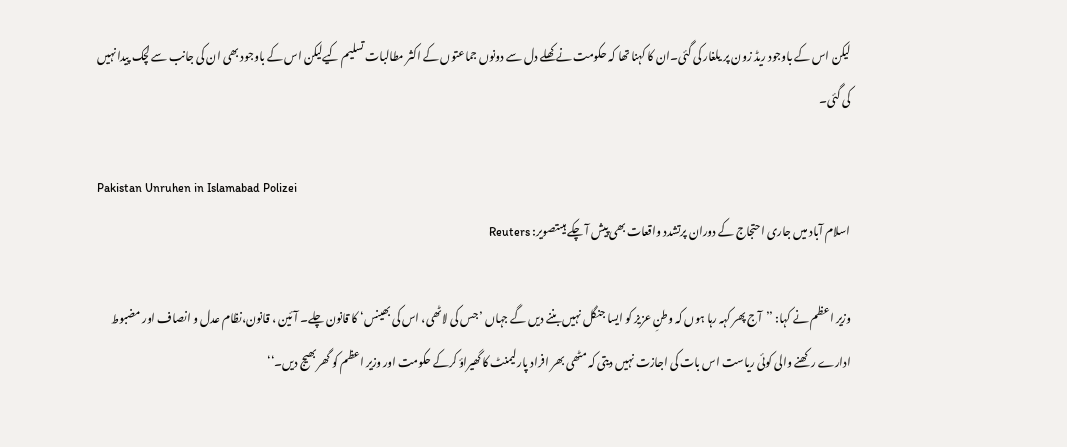لیکن اس کے باوجود ریڈ زون پر یلغار کی گئی۔ان کا کہنا تھا کہ حکومت نے کھلے دل سے دونوں جماعتوں کے اکثر مطالبات تسلیم کیےلیکن اس کے باوجود بھی ان کی جانب سے لچک پیدا نہیں کی گئی۔

Pakistan Unruhen in Islamabad Polizei
اسلام آباد میں جاری احتجاج کے دوران پرتشدد واقعات بھی پیش آ چکے ہیںتصویر: Reuters

وزیر اعظم نے کہا: ’’آج پھر کہہ رہا ہوں کہ وطنِ عزیز کو ایسا جنگل نہیں بننے دیں گے جہاں ’جس کی لاٹھی، اس کی بھینس‘ کا قانون چلے۔ آئین ، قانون،نظام عدل و انصاف اور مضبوط ادارے رکھنے والی کوئی ریاست اس بات کی اجازت نہیں دیتی کہ مٹھی بھر افراد پارلیمنٹ کا گھیراؤ کرکے حکومت اور وزیر اعظم کو گھر بھیج دیں۔‘‘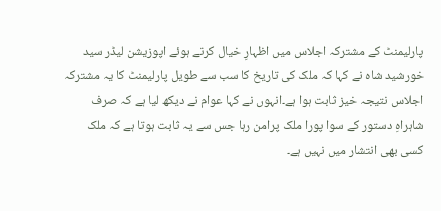پارلیمنٹ کے مشترکہ اجلاس میں اظہارِ خیال کرتے ہوئے اپوزیشن لیڈر سید خورشید شاہ نے کہا کہ ملک کی تاریخ کا سب سے طویل پارلیمنٹ کا یہ مشترکہ اجلاس نتیجہ خیز ثابت ہوا ہے۔انہوں نے کہا عوام نے دیکھ لیا ہے کہ صرف شاہراہِ دستور کے سوا پورا ملک پرامن رہا جس سے یہ ثابت ہوتا ہے کہ ملک کسی بھی انتشار میں نہیں ہے۔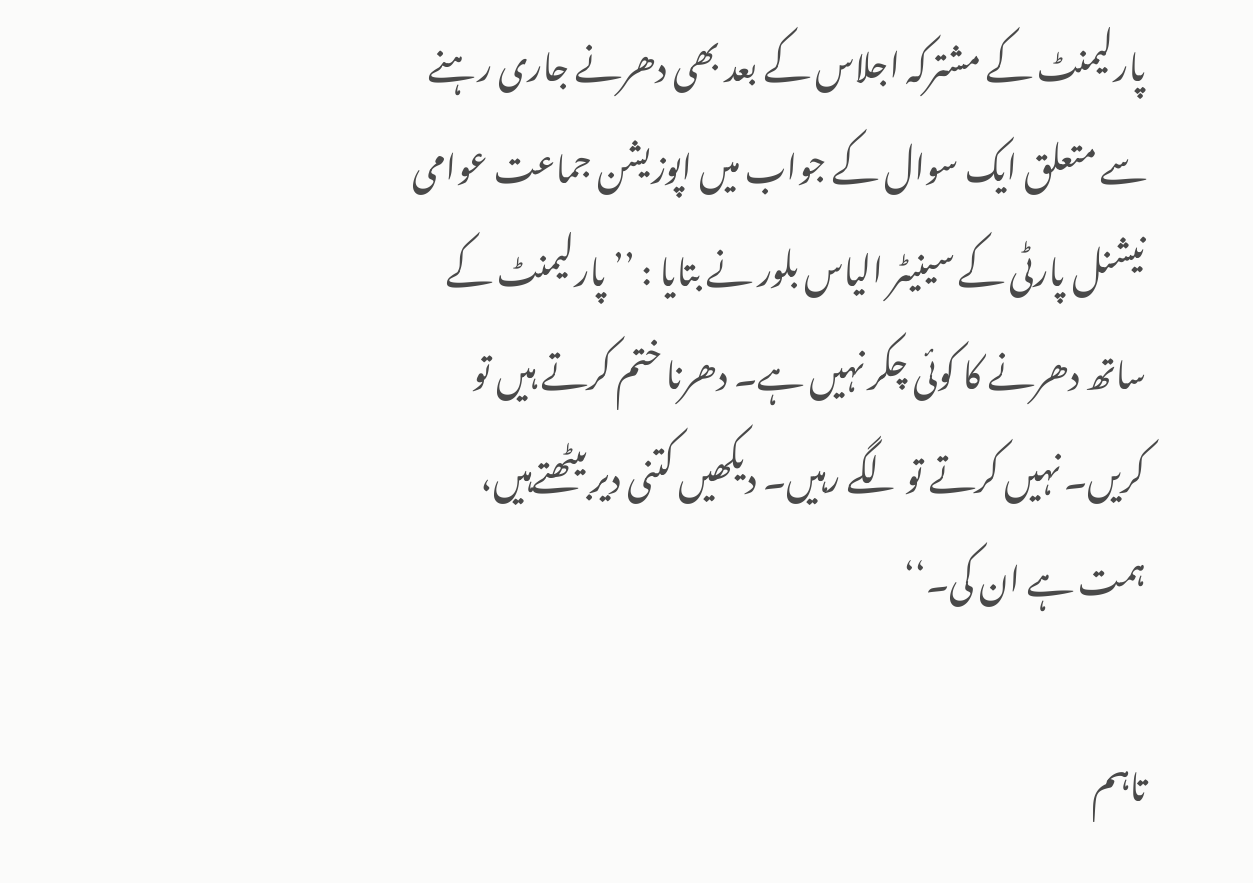پارلیمنٹ کے مشترکہ اجلاس کے بعد بھی دھرنے جاری رہنے سے متعلق ایک سوال کے جواب میں اپوزیشن جماعت عوامی نیشنل پارٹی کے سینیٹر الیاس بلور نے بتایا : ’’پارلیمنٹ کے ساتھ دھرنے کا کوئی چکر نہیں ہے۔ دھرنا ختم کرتے ہیں تو کریں۔ نہیں کرتے تو لگے رہیں۔ دیکھیں کتنی دیر بیٹھتےہیں، ہمت ہے ان کی۔‘‘

تاہم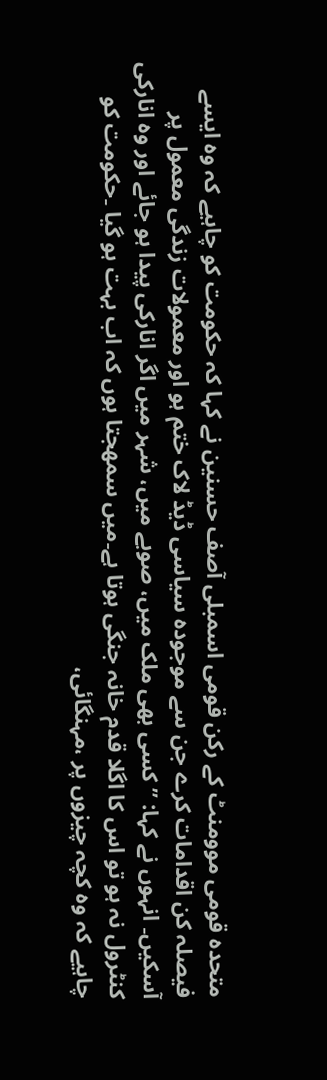متحدہ قومی موومنٹ کے رکن قومی اسمبلی آصف حسنین نے کہا کہ حکومت کو چاہیے کہ وہ ایسے فیصلہ کن اقدامات کرے جن سے موجودہ سیاسی ڈیڈ لاک ختم ہو اور معمولات زندگی معمول پر آسکیں۔ انہوں نے کہا: ’’کسی بھی ملک میں، صوبے میں، شہر میں اگر انارکی پیدا ہو جائے اور وہ انارکی کنٹرول نہ ہو تو اس کا اگلا قدم خانہ جنگی ہوتا ہے۔میں سمھجتا ہوں کہ اب بہت ہو گیا ۔حکومت کو چاہیے کہ وہ کچہ چیزوں پر ،مہنگائی،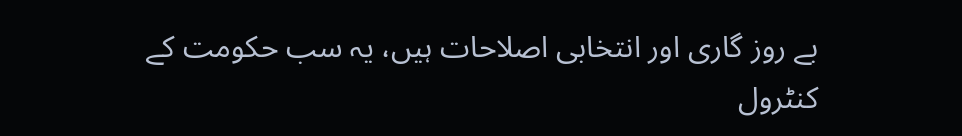بے روز گاری اور انتخابی اصلاحات ہیں، یہ سب حکومت کے کنٹرول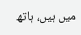میں ہیں، ہاتھ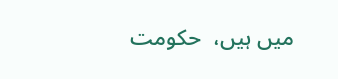میں ہیں،  حکومت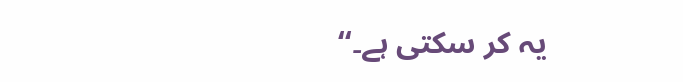یہ کر سکتی ہے۔‘‘